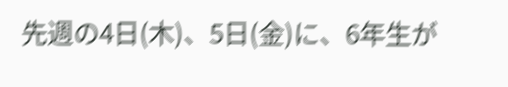先週の4日(木)、5日(金)に、6年生が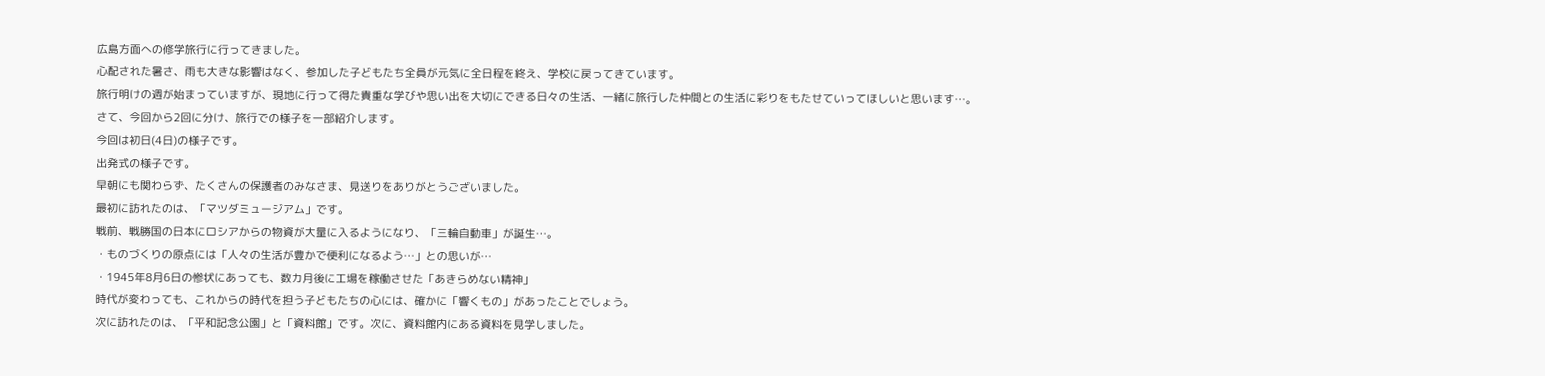広島方面への修学旅行に行ってきました。
心配された暑さ、雨も大きな影響はなく、参加した子どもたち全員が元気に全日程を終え、学校に戻ってきています。
旅行明けの週が始まっていますが、現地に行って得た貴重な学びや思い出を大切にできる日々の生活、一緒に旅行した仲間との生活に彩りをもたせていってほしいと思います…。
さて、今回から2回に分け、旅行での様子を一部紹介します。
今回は初日(4日)の様子です。
出発式の様子です。
早朝にも関わらず、たくさんの保護者のみなさま、見送りをありがとうございました。
最初に訪れたのは、「マツダミュージアム」です。
戦前、戦勝国の日本にロシアからの物資が大量に入るようになり、「三輪自動車」が誕生…。
・ものづくりの原点には「人々の生活が豊かで便利になるよう…」との思いが…
・1945年8月6日の惨状にあっても、数カ月後に工場を稼働させた「あきらめない精神」
時代が変わっても、これからの時代を担う子どもたちの心には、確かに「響くもの」があったことでしょう。
次に訪れたのは、「平和記念公園」と「資料館」です。次に、資料館内にある資料を見学しました。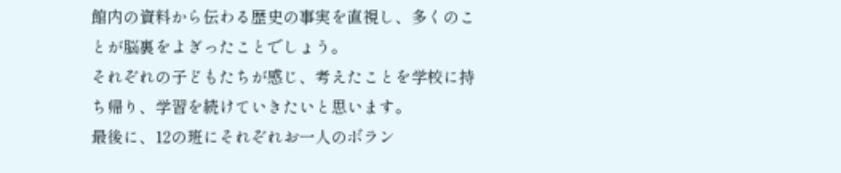館内の資料から伝わる歴史の事実を直視し、多くのことが脳裏をよぎったことでしょう。
それぞれの子どもたちが感じ、考えたことを学校に持ち帰り、学習を続けていきたいと思います。
最後に、12の班にそれぞれお一人のボラン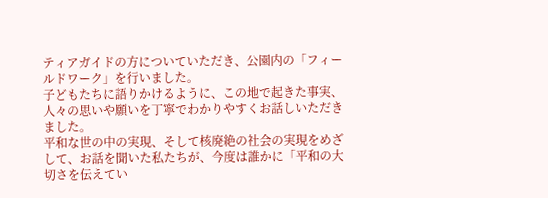ティアガイドの方についていただき、公園内の「フィールドワーク」を行いました。
子どもたちに語りかけるように、この地で起きた事実、人々の思いや願いを丁寧でわかりやすくお話しいただきました。
平和な世の中の実現、そして核廃絶の社会の実現をめざして、お話を聞いた私たちが、今度は誰かに「平和の大切さを伝えてい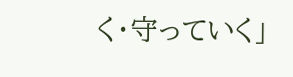く・守っていく」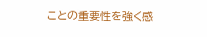ことの重要性を強く感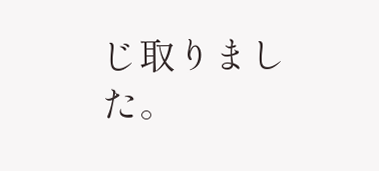じ取りました。